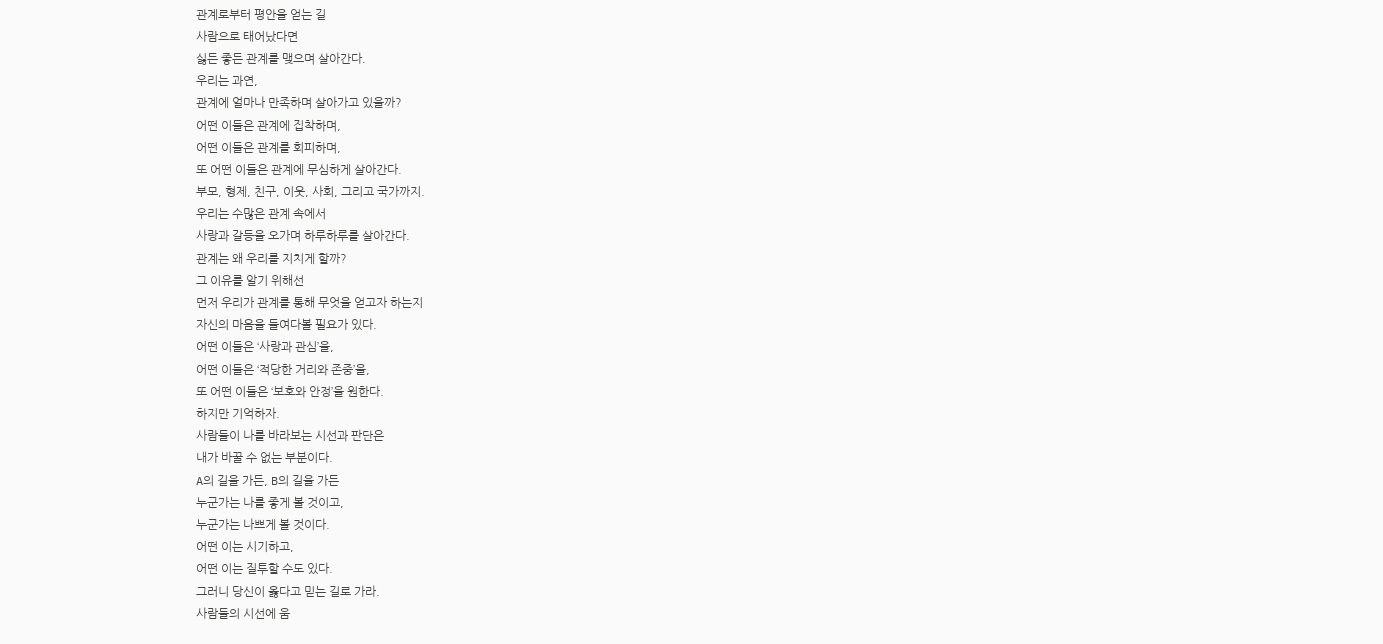관계로부터 평안을 얻는 길
사람으로 태어났다면
싫든 좋든 관계를 맺으며 살아간다.
우리는 과연,
관계에 얼마나 만족하며 살아가고 있을까?
어떤 이들은 관계에 집착하며,
어떤 이들은 관계를 회피하며,
또 어떤 이들은 관계에 무심하게 살아간다.
부모, 형제, 친구, 이웃, 사회, 그리고 국가까지.
우리는 수많은 관계 속에서
사랑과 갈등을 오가며 하루하루를 살아간다.
관계는 왜 우리를 지치게 할까?
그 이유를 알기 위해선
먼저 우리가 관계를 통해 무엇을 얻고자 하는지
자신의 마음을 들여다볼 필요가 있다.
어떤 이들은 ‘사랑과 관심’을,
어떤 이들은 ‘적당한 거리와 존중’을,
또 어떤 이들은 ‘보호와 안정’을 원한다.
하지만 기억하자.
사람들이 나를 바라보는 시선과 판단은
내가 바꿀 수 없는 부분이다.
A의 길을 가든, B의 길을 가든
누군가는 나를 좋게 볼 것이고,
누군가는 나쁘게 볼 것이다.
어떤 이는 시기하고,
어떤 이는 질투할 수도 있다.
그러니 당신이 옳다고 믿는 길로 가라.
사람들의 시선에 움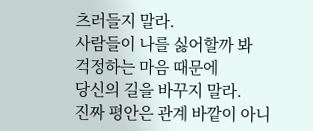츠러들지 말라.
사람들이 나를 싫어할까 봐
걱정하는 마음 때문에
당신의 길을 바꾸지 말라.
진짜 평안은 관계 바깥이 아니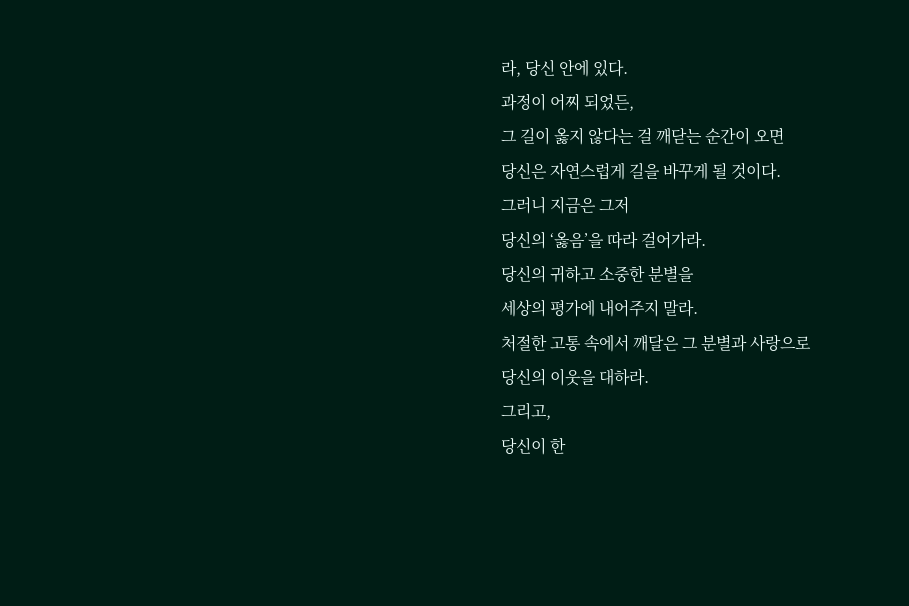라, 당신 안에 있다.
과정이 어찌 되었든,
그 길이 옳지 않다는 걸 깨닫는 순간이 오면
당신은 자연스럽게 길을 바꾸게 될 것이다.
그러니 지금은 그저
당신의 ‘옳음’을 따라 걸어가라.
당신의 귀하고 소중한 분별을
세상의 평가에 내어주지 말라.
처절한 고통 속에서 깨달은 그 분별과 사랑으로
당신의 이웃을 대하라.
그리고,
당신이 한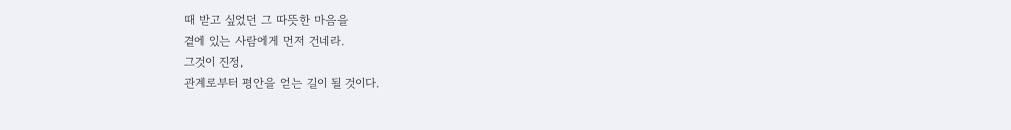때 받고 싶었던 그 따뜻한 마음을
곁에 있는 사람에게 먼저 건네라.
그것이 진정,
관계로부터 평안을 얻는 길이 될 것이다.